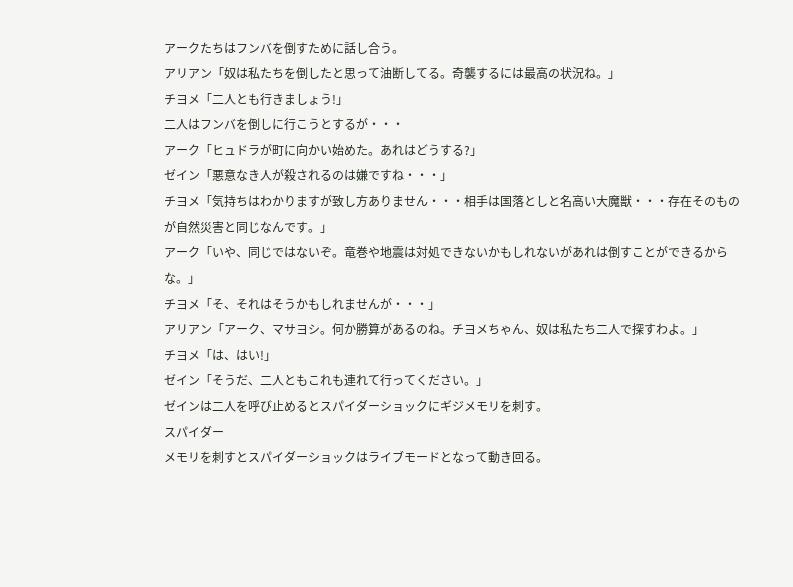アークたちはフンバを倒すために話し合う。
アリアン「奴は私たちを倒したと思って油断してる。奇襲するには最高の状況ね。」
チヨメ「二人とも行きましょう!」
二人はフンバを倒しに行こうとするが・・・
アーク「ヒュドラが町に向かい始めた。あれはどうする?」
ゼイン「悪意なき人が殺されるのは嫌ですね・・・」
チヨメ「気持ちはわかりますが致し方ありません・・・相手は国落としと名高い大魔獣・・・存在そのものが自然災害と同じなんです。」
アーク「いや、同じではないぞ。竜巻や地震は対処できないかもしれないがあれは倒すことができるからな。」
チヨメ「そ、それはそうかもしれませんが・・・」
アリアン「アーク、マサヨシ。何か勝算があるのね。チヨメちゃん、奴は私たち二人で探すわよ。」
チヨメ「は、はい!」
ゼイン「そうだ、二人ともこれも連れて行ってください。」
ゼインは二人を呼び止めるとスパイダーショックにギジメモリを刺す。
スパイダー
メモリを刺すとスパイダーショックはライブモードとなって動き回る。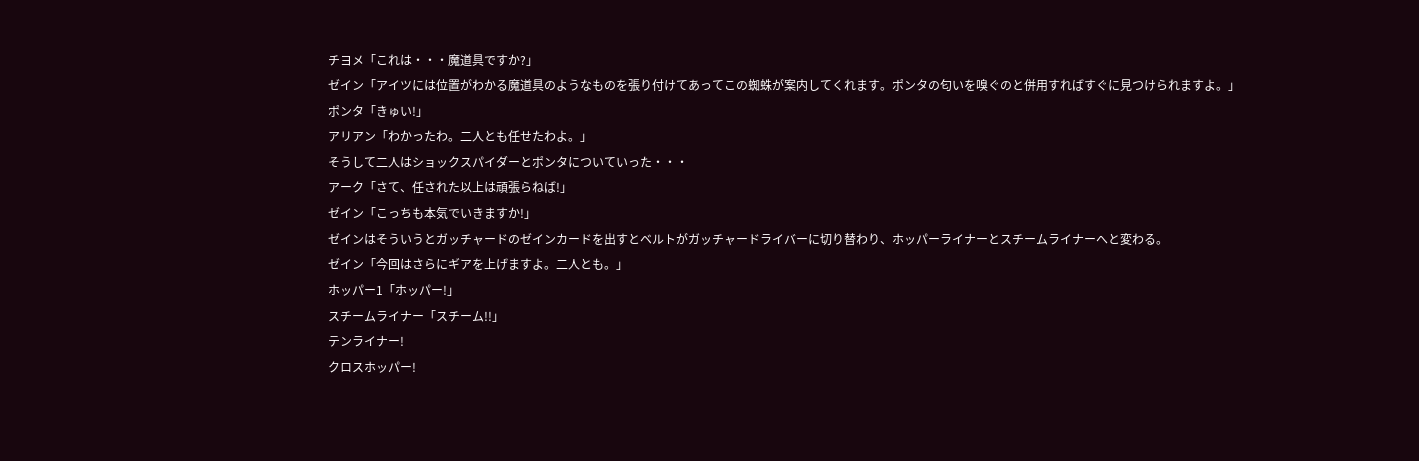チヨメ「これは・・・魔道具ですか?」
ゼイン「アイツには位置がわかる魔道具のようなものを張り付けてあってこの蜘蛛が案内してくれます。ポンタの匂いを嗅ぐのと併用すればすぐに見つけられますよ。」
ポンタ「きゅい!」
アリアン「わかったわ。二人とも任せたわよ。」
そうして二人はショックスパイダーとポンタについていった・・・
アーク「さて、任された以上は頑張らねば!」
ゼイン「こっちも本気でいきますか!」
ゼインはそういうとガッチャードのゼインカードを出すとベルトがガッチャードライバーに切り替わり、ホッパーライナーとスチームライナーへと変わる。
ゼイン「今回はさらにギアを上げますよ。二人とも。」
ホッパー1「ホッパー!」
スチームライナー「スチーム!!」
テンライナー!
クロスホッパー!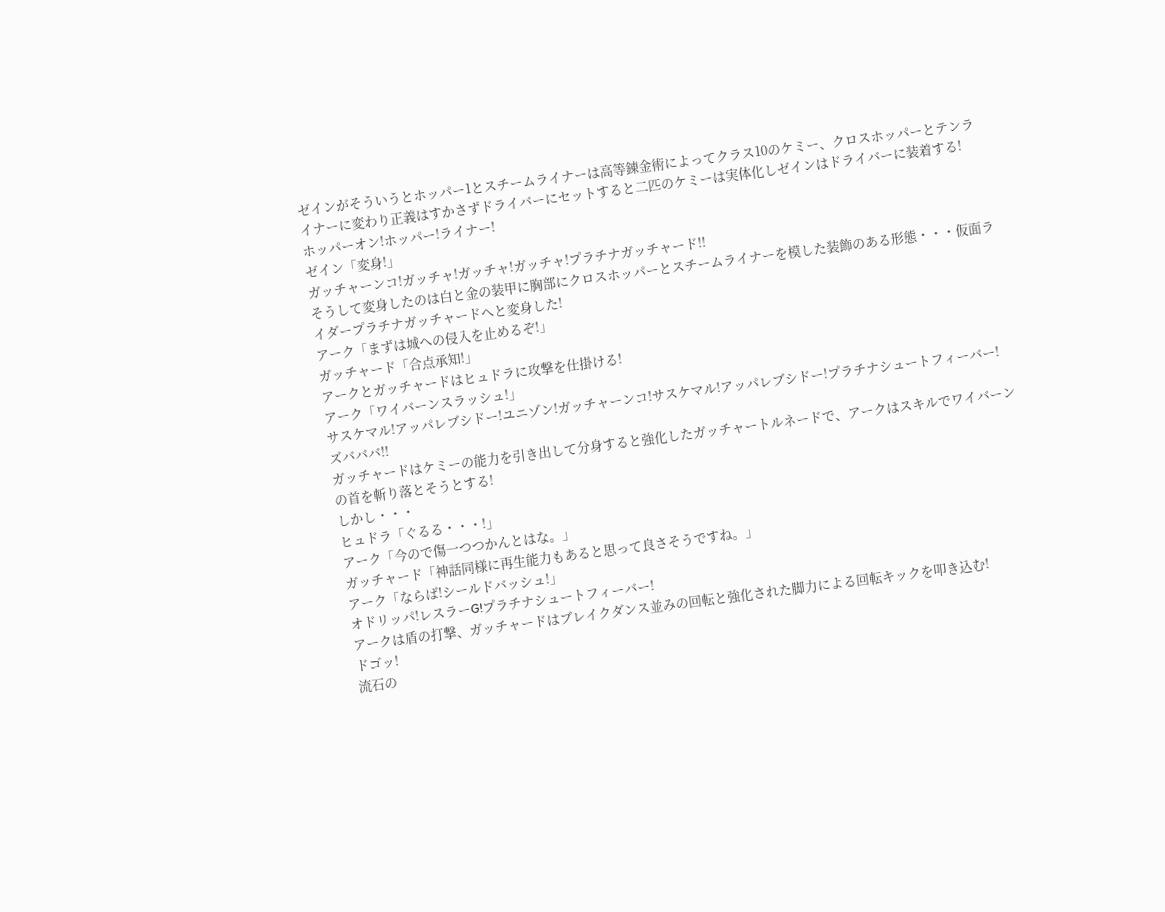ゼインがそういうとホッパー1とスチームライナーは高等錬金術によってクラス10のケミー、クロスホッパーとテンライナーに変わり正義はすかさずドライバーにセットすると二匹のケミーは実体化しゼインはドライバーに装着する!
ホッパーオン!ホッパー!ライナー!
ゼイン「変身!」
ガッチャーンコ!ガッチャ!ガッチャ!ガッチャ!プラチナガッチャード!!
そうして変身したのは白と金の装甲に胸部にクロスホッパーとスチームライナーを模した装飾のある形態・・・仮面ライダープラチナガッチャードへと変身した!
アーク「まずは城への侵入を止めるぞ!」
ガッチャード「合点承知!」
アークとガッチャードはヒュドラに攻撃を仕掛ける!
アーク「ワイバーンスラッシュ!」
サスケマル!アッパレブシドー!ユニゾン!ガッチャーンコ!サスケマル!アッパレブシドー!プラチナシュートフィーバー!
ズバババ!!
ガッチャードはケミーの能力を引き出して分身すると強化したガッチャートルネードで、アークはスキルでワイバーンの首を斬り落とそうとする!
しかし・・・
ヒュドラ「ぐるる・・・!」
アーク「今ので傷一つつかんとはな。」
ガッチャード「神話同様に再生能力もあると思って良さそうですね。」
アーク「ならば!シールドバッシュ!」
オドリッパ!レスラーG!プラチナシュートフィーバー!
アークは盾の打撃、ガッチャードはブレイクダンス並みの回転と強化された脚力による回転キックを叩き込む!
ドゴッ!
流石の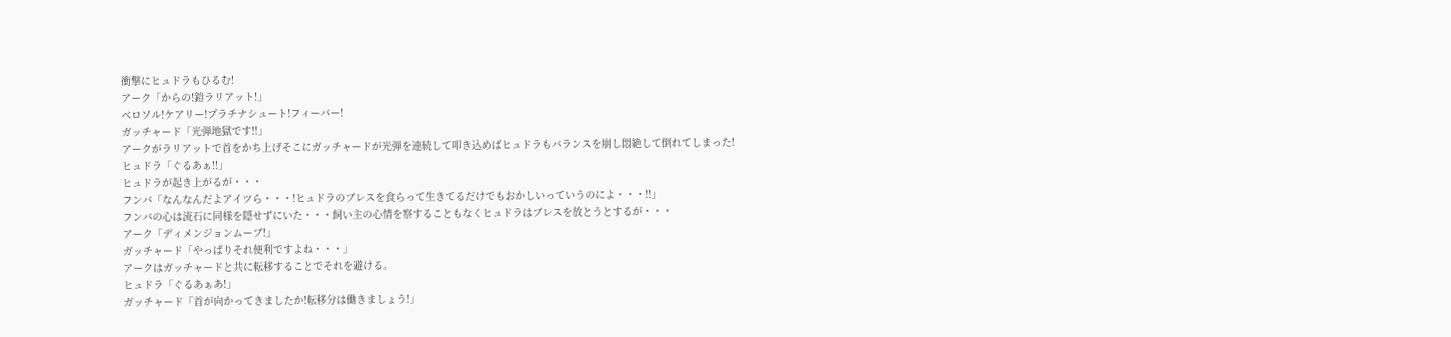衝撃にヒュドラもひるむ!
アーク「からの!鎧ラリアット!」
ベロソル!ケアリー!プラチナシュート!フィーバー!
ガッチャード「光弾地獄です!!」
アークがラリアットで首をかち上げそこにガッチャードが光弾を連続して叩き込めばヒュドラもバランスを崩し悶絶して倒れてしまった!
ヒュドラ「ぐるあぁ!!」
ヒュドラが起き上がるが・・・
フンバ「なんなんだよアイツら・・・!ヒュドラのブレスを食らって生きてるだけでもおかしいっていうのによ・・・!!」
フンバの心は流石に同様を隠せずにいた・・・飼い主の心情を察することもなくヒュドラはブレスを放とうとするが・・・
アーク「ディメンジョンムーブ!」
ガッチャード「やっぱりそれ便利ですよね・・・」
アークはガッチャードと共に転移することでそれを避ける。
ヒュドラ「ぐるあぁあ!」
ガッチャード「首が向かってきましたか!転移分は働きましょう!」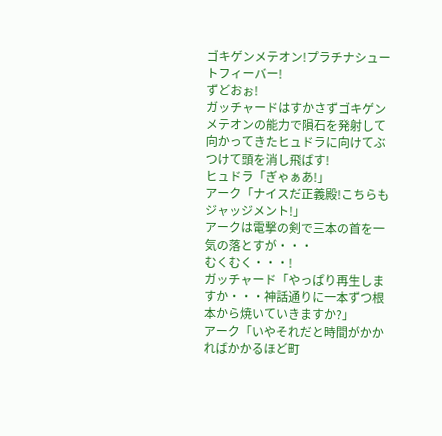ゴキゲンメテオン!プラチナシュートフィーバー!
ずどおぉ!
ガッチャードはすかさずゴキゲンメテオンの能力で隕石を発射して向かってきたヒュドラに向けてぶつけて頭を消し飛ばす!
ヒュドラ「ぎゃぁあ!」
アーク「ナイスだ正義殿!こちらもジャッジメント!」
アークは電撃の剣で三本の首を一気の落とすが・・・
むくむく・・・!
ガッチャード「やっぱり再生しますか・・・神話通りに一本ずつ根本から焼いていきますか?」
アーク「いやそれだと時間がかかればかかるほど町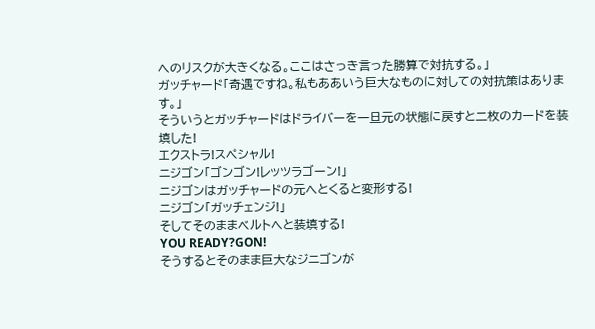へのリスクが大きくなる。ここはさっき言った勝算で対抗する。」
ガッチャード「奇遇ですね。私もああいう巨大なものに対しての対抗策はあります。」
そういうとガッチャードはドライバーを一旦元の状態に戻すと二枚のカードを装填した!
エクストラ!スペシャル!
ニジゴン「ゴンゴン!レッツラゴーン!」
ニジゴンはガッチャードの元へとくると変形する!
ニジゴン「ガッチェンジ!」
そしてそのままベルトへと装填する!
YOU READY?GON!
そうするとそのまま巨大なジニゴンが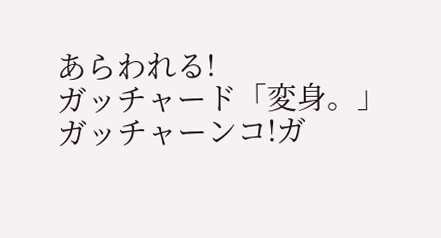あらわれる!
ガッチャード「変身。」
ガッチャーンコ!ガ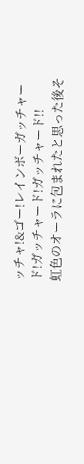ッチャ!&ゴー!レインボーガッチャード!ガッチャード!ガッチャード!!
虹色のオーラに包まれたと思った後そ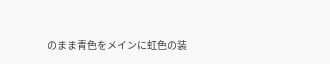のまま青色をメインに虹色の装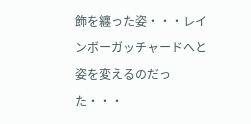飾を纏った姿・・・レインボーガッチャードへと姿を変えるのだった・・・